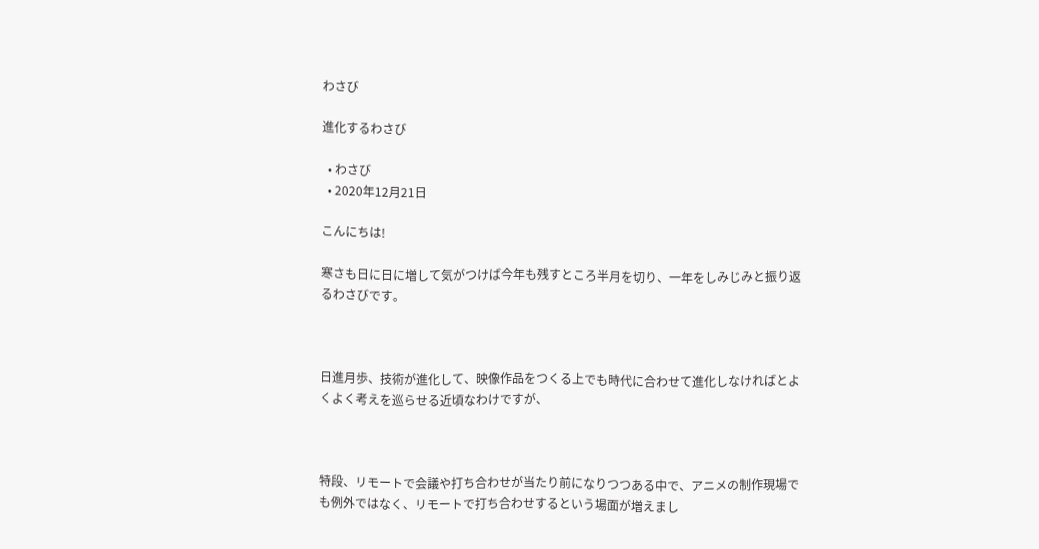わさび

進化するわさび

  • わさび
  • 2020年12月21日

こんにちは!

寒さも日に日に増して気がつけば今年も残すところ半月を切り、一年をしみじみと振り返るわさびです。



日進月歩、技術が進化して、映像作品をつくる上でも時代に合わせて進化しなければとよくよく考えを巡らせる近頃なわけですが、



特段、リモートで会議や打ち合わせが当たり前になりつつある中で、アニメの制作現場でも例外ではなく、リモートで打ち合わせするという場面が増えまし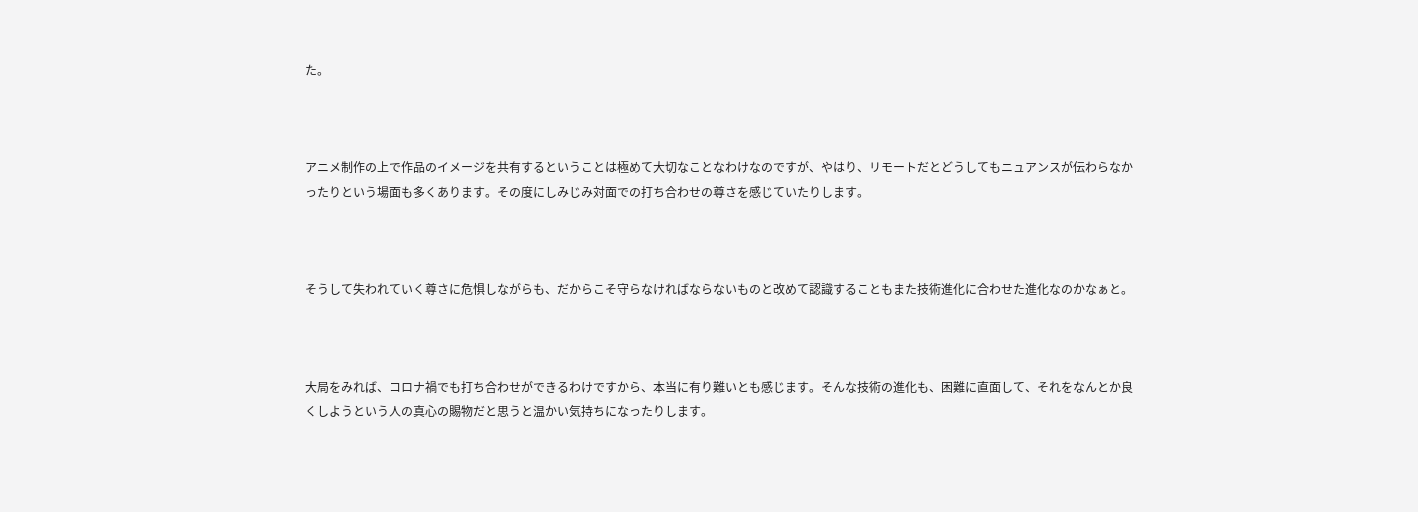た。



アニメ制作の上で作品のイメージを共有するということは極めて大切なことなわけなのですが、やはり、リモートだとどうしてもニュアンスが伝わらなかったりという場面も多くあります。その度にしみじみ対面での打ち合わせの尊さを感じていたりします。



そうして失われていく尊さに危惧しながらも、だからこそ守らなければならないものと改めて認識することもまた技術進化に合わせた進化なのかなぁと。



大局をみれば、コロナ禍でも打ち合わせができるわけですから、本当に有り難いとも感じます。そんな技術の進化も、困難に直面して、それをなんとか良くしようという人の真心の賜物だと思うと温かい気持ちになったりします。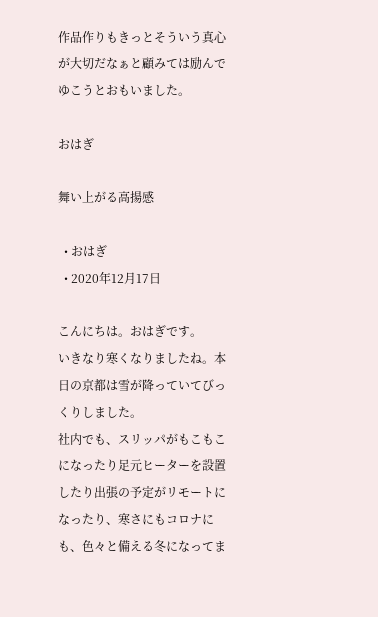作品作りもきっとそういう真心が大切だなぁと顧みては励んでゆこうとおもいました。

おはぎ

舞い上がる高揚感

  • おはぎ
  • 2020年12月17日

こんにちは。おはぎです。
いきなり寒くなりましたね。本日の京都は雪が降っていてびっくりしました。
社内でも、スリッパがもこもこになったり足元ヒーターを設置したり出張の予定がリモートになったり、寒さにもコロナにも、色々と備える冬になってま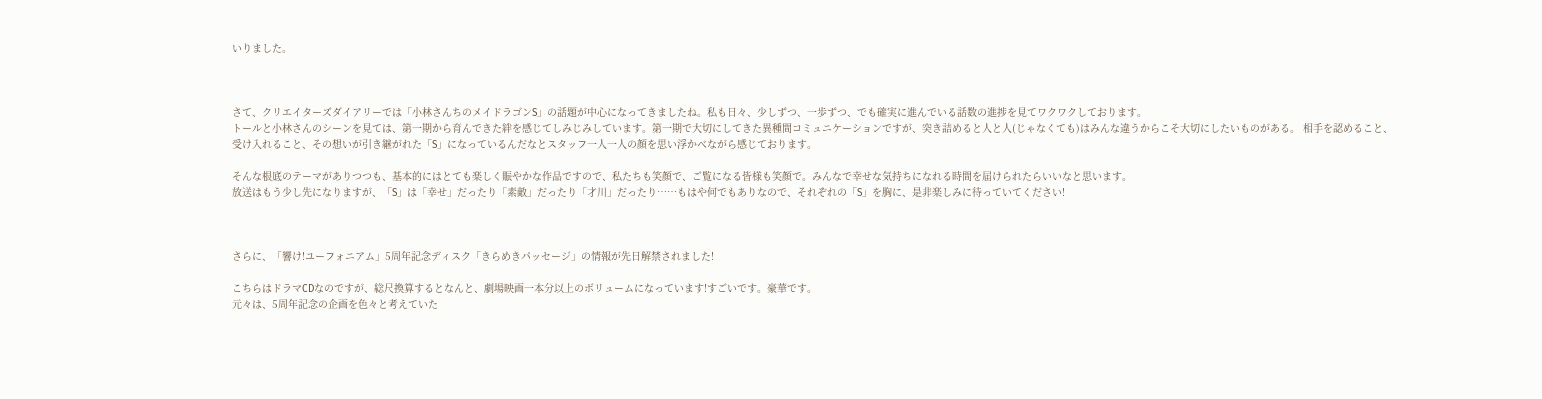いりました。



さて、クリエイターズダイアリーでは「小林さんちのメイドラゴンS」の話題が中心になってきましたね。私も日々、少しずつ、一歩ずつ、でも確実に進んでいる話数の進捗を見てワクワクしております。
トールと小林さんのシーンを見ては、第一期から育んできた絆を感じてしみじみしています。第一期で大切にしてきた異種間コミュニケーションですが、突き詰めると人と人(じゃなくても)はみんな違うからこそ大切にしたいものがある。 相手を認めること、受け入れること、その想いが引き継がれた「S」になっているんだなとスタッフ一人一人の顔を思い浮かべながら感じております。

そんな根底のテーマがありつつも、基本的にはとても楽しく賑やかな作品ですので、私たちも笑顔で、ご覧になる皆様も笑顔で。みんなで幸せな気持ちになれる時間を届けられたらいいなと思います。
放送はもう少し先になりますが、「S」は「幸せ」だったり「素敵」だったり「才川」だったり……もはや何でもありなので、それぞれの「S」を胸に、是非楽しみに待っていてください!



さらに、「響け!ユーフォニアム」5周年記念ディスク「きらめきパッセージ」の情報が先日解禁されました!

こちらはドラマCDなのですが、総尺換算するとなんと、劇場映画一本分以上のボリュームになっています!すごいです。豪華です。
元々は、5周年記念の企画を色々と考えていた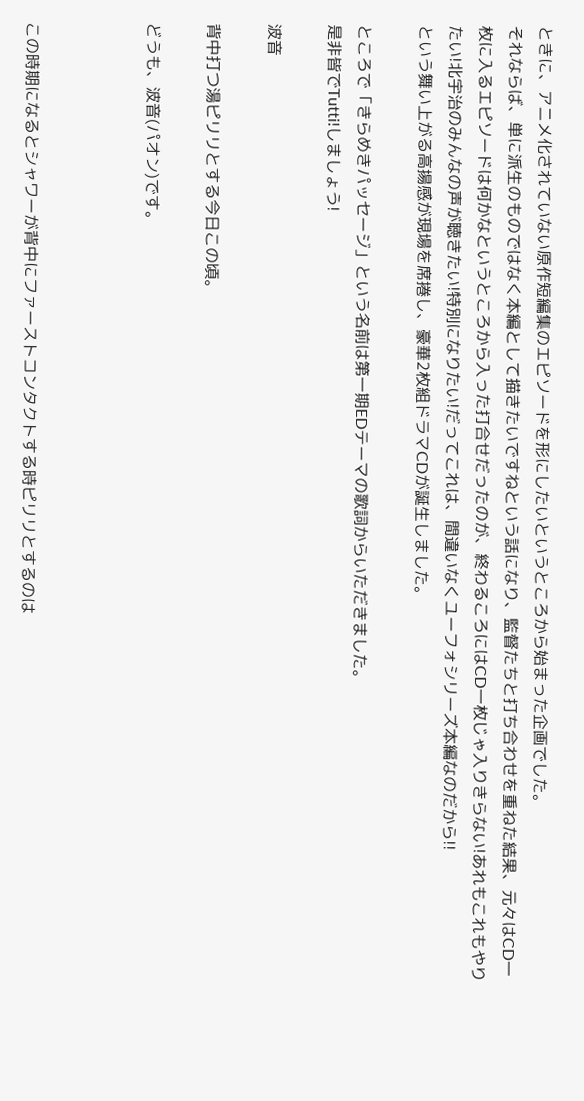ときに、アニメ化されていない原作短編集のエピソードを形にしたいというところから始まった企画でした。
それならば、単に派生のものではなく本編として描きたいですねという話になり、監督たちと打ち合わせを重ねた結果、元々はCD一枚に入るエピソードは何かなというところから入った打合せだったのが、終わるころにはCD一枚じゃ入りきらない!あれもこれもやりたい!北宇治のみんなの声が聴きたい!特別になりたい!だってこれは、間違いなくユーフォシリーズ本編なのだから!!
という舞い上がる高揚感が現場を席捲し、豪華2枚組ドラマCDが誕生しました。

ところで「きらめきパッセージ」という名前は第一期EDテーマの歌詞からいただきました。
是非皆でTutti!しましょう!

波音

背中打つ湯ピリリとする今日この頃。

どうも、波音(パオン)です。



この時期になるとシャワーが背中にファーストコンタクトする時ピリリとするのは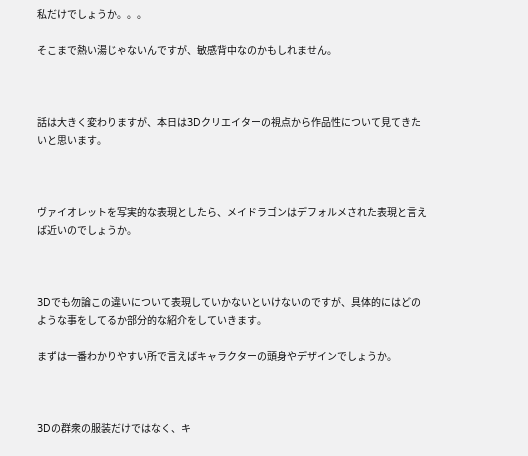私だけでしょうか。。。

そこまで熱い湯じゃないんですが、敏感背中なのかもしれません。



話は大きく変わりますが、本日は3Dクリエイターの視点から作品性について見てきたいと思います。



ヴァイオレットを写実的な表現としたら、メイドラゴンはデフォルメされた表現と言えば近いのでしょうか。



3Dでも勿論この違いについて表現していかないといけないのですが、具体的にはどのような事をしてるか部分的な紹介をしていきます。

まずは一番わかりやすい所で言えばキャラクターの頭身やデザインでしょうか。



3Dの群衆の服装だけではなく、キ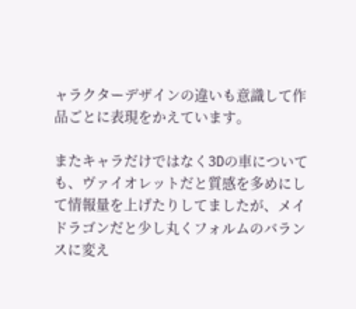ャラクターデザインの違いも意識して作品ごとに表現をかえています。

またキャラだけではなく3Dの車についても、ヴァイオレットだと質感を多めにして情報量を上げたりしてましたが、メイドラゴンだと少し丸くフォルムのバランスに変え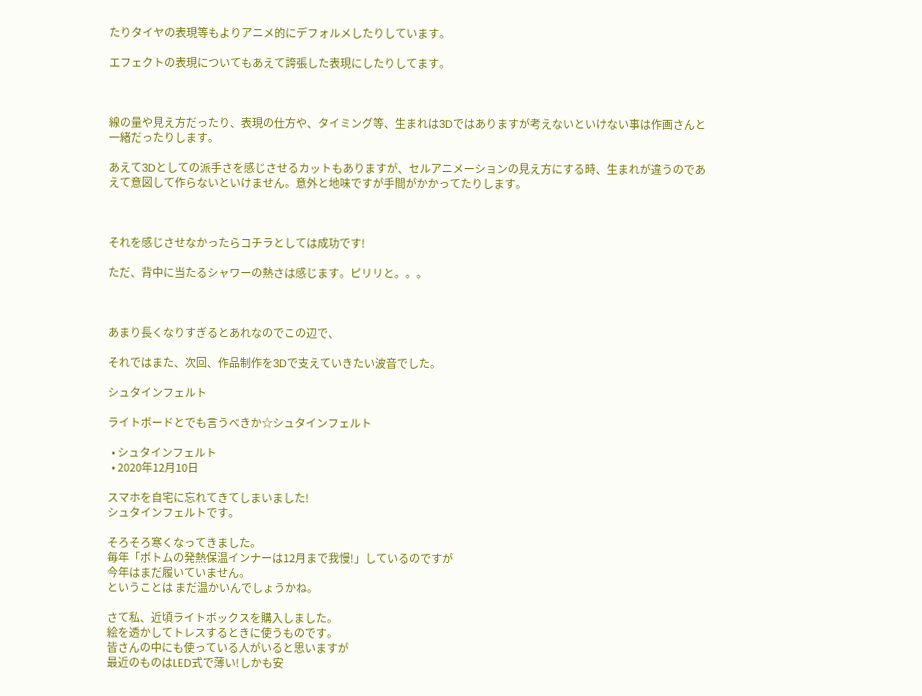たりタイヤの表現等もよりアニメ的にデフォルメしたりしています。

エフェクトの表現についてもあえて誇張した表現にしたりしてます。



線の量や見え方だったり、表現の仕方や、タイミング等、生まれは3Dではありますが考えないといけない事は作画さんと一緒だったりします。

あえて3Dとしての派手さを感じさせるカットもありますが、セルアニメーションの見え方にする時、生まれが違うのであえて意図して作らないといけません。意外と地味ですが手間がかかってたりします。



それを感じさせなかったらコチラとしては成功です!

ただ、背中に当たるシャワーの熱さは感じます。ピリリと。。。



あまり長くなりすぎるとあれなのでこの辺で、

それではまた、次回、作品制作を3Dで支えていきたい波音でした。

シュタインフェルト

ライトボードとでも言うべきか☆シュタインフェルト

  • シュタインフェルト
  • 2020年12月10日

スマホを自宅に忘れてきてしまいました!
シュタインフェルトです。

そろそろ寒くなってきました。
毎年「ボトムの発熱保温インナーは12月まで我慢!」しているのですが
今年はまだ履いていません。
ということは まだ温かいんでしょうかね。

さて私、近頃ライトボックスを購入しました。
絵を透かしてトレスするときに使うものです。
皆さんの中にも使っている人がいると思いますが
最近のものはLED式で薄い!しかも安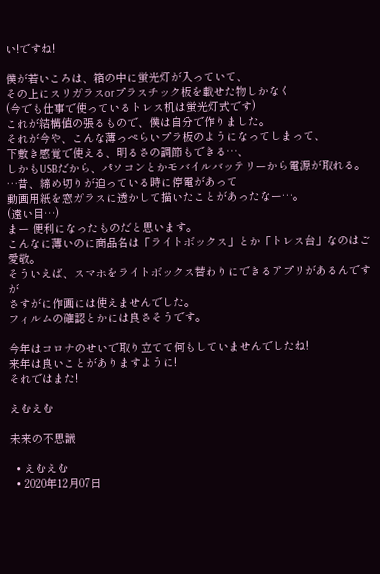い!ですね!

僕が若いころは、箱の中に蛍光灯が入っていて、
その上にスリガラスorプラスチック板を載せた物しかなく
(今でも仕事で使っているトレス机は蛍光灯式です)
これが結構値の張るもので、僕は自分で作りました。
それが今や、こんな薄っぺらいプラ板のようになってしまって、
下敷き感覚で使える、明るさの調節もできる…、
しかもUSBだから、パソコンとかモバイルバッテリーから電源が取れる。
…昔、締め切りが迫っている時に停電があって
動画用紙を窓ガラスに透かして描いたことがあったなー…。
(遠い目…)
まー 便利になったものだと思います。
こんなに薄いのに商品名は「ライトボックス」とか「トレス台」なのはご愛敬。
そういえば、スマホをライトボックス替わりにできるアプリがあるんですが
さすがに作画には使えませんでした。
フィルムの確認とかには良さそうです。

今年はコロナのせいで取り立てて何もしていませんでしたね!
来年は良いことがありますように!
それではまた!

えむえむ

未来の不思議

  • えむえむ
  • 2020年12月07日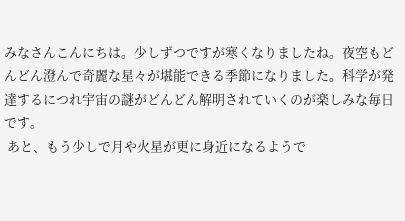みなさんこんにちは。少しずつですが寒くなりましたね。夜空もどんどん澄んで奇麗な星々が堪能できる季節になりました。科学が発達するにつれ宇宙の謎がどんどん解明されていくのが楽しみな毎日です。
 あと、もう少しで月や火星が更に身近になるようで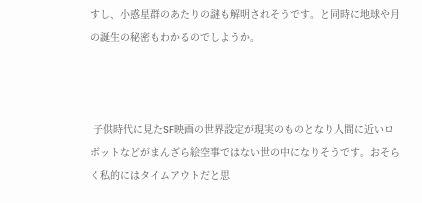すし、小惑星群のあたりの謎も解明されそうです。と同時に地球や月の誕生の秘密もわかるのでしようか。



 子供時代に見たSF映画の世界設定が現実のものとなり人間に近いロボットなどがまんざら絵空事ではない世の中になりそうです。おそらく私的にはタイムアウトだと思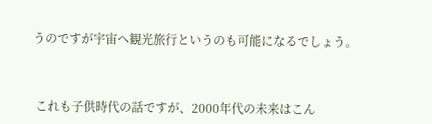うのですが宇宙へ観光旅行というのも可能になるでしょう。



 これも子供時代の話ですが、2000年代の未来はこん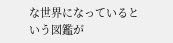な世界になっているという図鑑が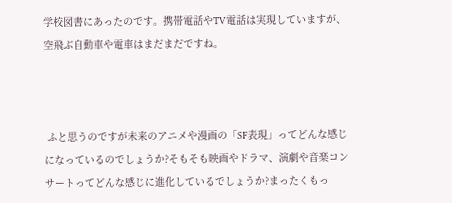学校図書にあったのです。携帯電話やTV電話は実現していますが、空飛ぶ自動車や電車はまだまだですね。



 ふと思うのですが未来のアニメや漫画の「SF表現」ってどんな感じになっているのでしょうか?そもそも映画やドラマ、演劇や音楽コンサートってどんな感じに進化しているでしょうか?まったくもっ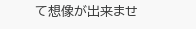て想像が出来ませ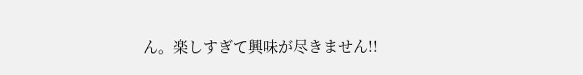ん。楽しすぎて興味が尽きません!!